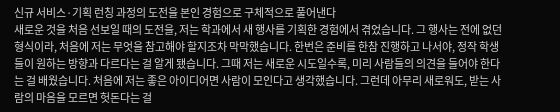신규 서비스·기획 런칭 과정의 도전을 본인 경험으로 구체적으로 풀어낸다
새로운 것을 처음 선보일 때의 도전을, 저는 학과에서 새 행사를 기획한 경험에서 겪었습니다. 그 행사는 전에 없던 형식이라, 처음에 저는 무엇을 참고해야 할지조차 막막했습니다. 한번은 준비를 한참 진행하고 나서야, 정작 학생들이 원하는 방향과 다르다는 걸 알게 됐습니다. 그때 저는 새로운 시도일수록, 미리 사람들의 의견을 들어야 한다는 걸 배웠습니다. 처음에 저는 좋은 아이디어면 사람이 모인다고 생각했습니다. 그런데 아무리 새로워도, 받는 사람의 마음을 모르면 헛돈다는 걸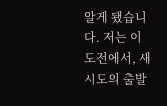알게 됐습니다. 저는 이 도전에서, 새 시도의 출발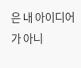은 내 아이디어가 아니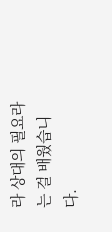라 상대의 필요라는 걸 배웠습니다.